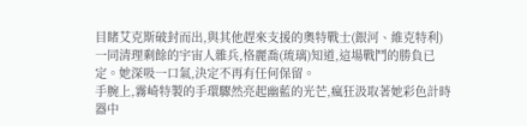目睹艾克斯破封而出,與其他趕來支援的奧特戰士(銀河、維克特利)一同清理剩餘的宇宙人雜兵,格麗喬(琉璃)知道,這場戰鬥的勝負已定。她深吸一口氣,決定不再有任何保留。
手腕上,霧崎特製的手環驟然亮起幽藍的光芒,瘋狂汲取著她彩色計時器中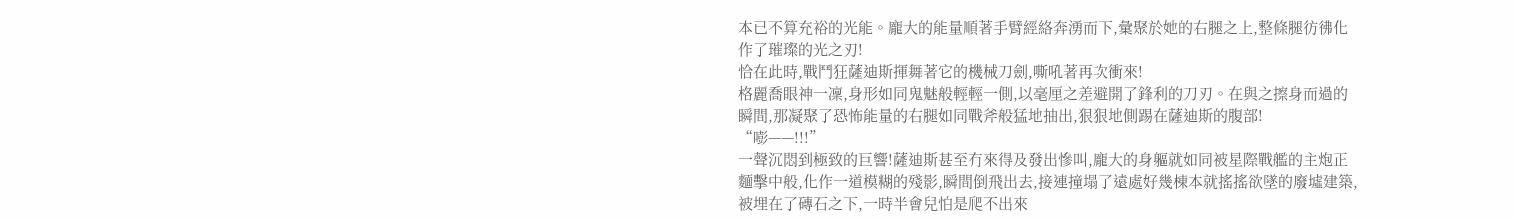本已不算充裕的光能。龐大的能量順著手臂經絡奔湧而下,彙聚於她的右腿之上,整條腿彷彿化作了璀璨的光之刃!
恰在此時,戰鬥狂薩迪斯揮舞著它的機械刀劍,嘶吼著再次衝來!
格麗喬眼神一凜,身形如同鬼魅般輕輕一側,以毫厘之差避開了鋒利的刀刃。在與之擦身而過的瞬間,那凝聚了恐怖能量的右腿如同戰斧般猛地抽出,狠狠地側踢在薩迪斯的腹部!
“嘭——!!!”
一聲沉悶到極致的巨響!薩迪斯甚至冇來得及發出慘叫,龐大的身軀就如同被星際戰艦的主炮正麵擊中般,化作一道模糊的殘影,瞬間倒飛出去,接連撞塌了遠處好幾棟本就搖搖欲墜的廢墟建築,被埋在了磚石之下,一時半會兒怕是爬不出來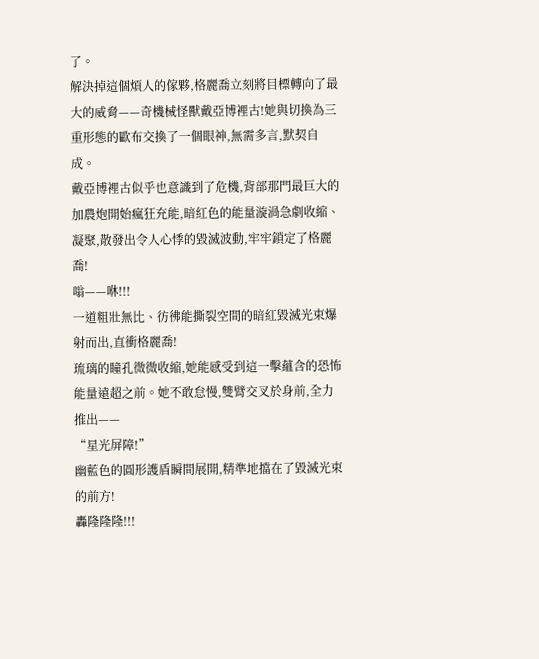了。
解決掉這個煩人的傢夥,格麗喬立刻將目標轉向了最大的威脅——奇機械怪獸戴亞博裡古!她與切換為三重形態的歐布交換了一個眼神,無需多言,默契自成。
戴亞博裡古似乎也意識到了危機,背部那門最巨大的加農炮開始瘋狂充能,暗紅色的能量漩渦急劇收縮、凝聚,散發出令人心悸的毀滅波動,牢牢鎖定了格麗喬!
嗡——咻!!!
一道粗壯無比、彷彿能撕裂空間的暗紅毀滅光束爆射而出,直衝格麗喬!
琉璃的瞳孔微微收縮,她能感受到這一擊蘊含的恐怖能量遠超之前。她不敢怠慢,雙臂交叉於身前,全力推出——
“星光屏障!”
幽藍色的圓形護盾瞬間展開,精準地擋在了毀滅光束的前方!
轟隆隆隆!!!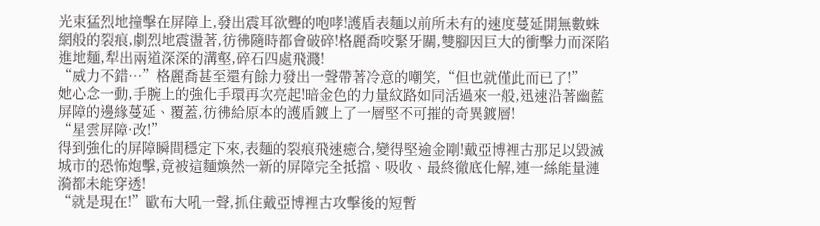光束猛烈地撞擊在屏障上,發出震耳欲聾的咆哮!護盾表麵以前所未有的速度蔓延開無數蛛網般的裂痕,劇烈地震盪著,彷彿隨時都會破碎!格麗喬咬緊牙關,雙腳因巨大的衝擊力而深陷進地麵,犁出兩道深深的溝壑,碎石四處飛濺!
“威力不錯…”格麗喬甚至還有餘力發出一聲帶著冷意的嘲笑,“但也就僅此而已了!”
她心念一動,手腕上的強化手環再次亮起!暗金色的力量紋路如同活過來一般,迅速沿著幽藍屏障的邊緣蔓延、覆蓋,彷彿給原本的護盾鍍上了一層堅不可摧的奇異鍍層!
“星雲屏障·改!”
得到強化的屏障瞬間穩定下來,表麵的裂痕飛速癒合,變得堅逾金剛!戴亞博裡古那足以毀滅城市的恐怖炮擊,竟被這麵煥然一新的屏障完全抵擋、吸收、最終徹底化解,連一絲能量漣漪都未能穿透!
“就是現在!”歐布大吼一聲,抓住戴亞博裡古攻擊後的短暫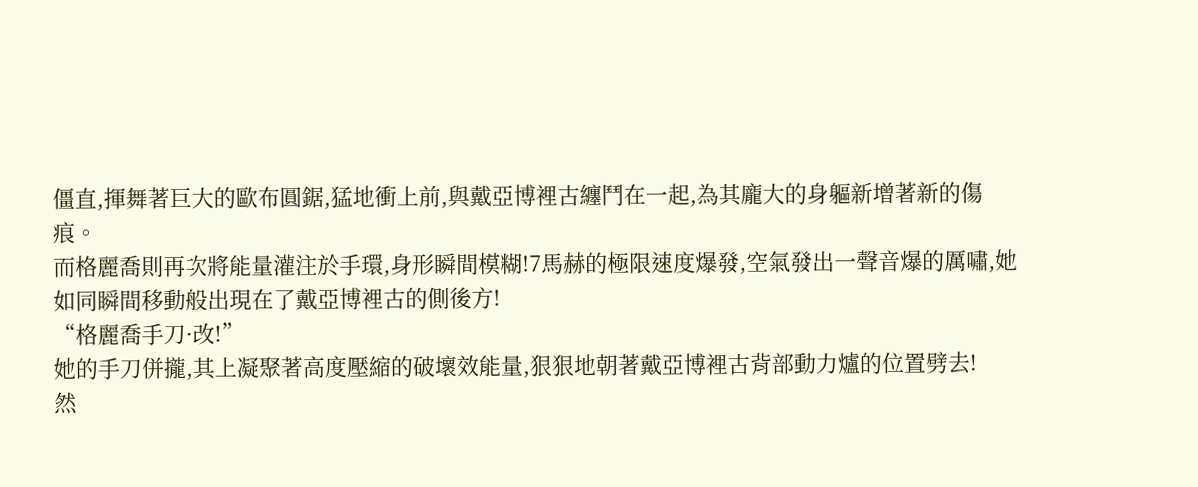僵直,揮舞著巨大的歐布圓鋸,猛地衝上前,與戴亞博裡古纏鬥在一起,為其龐大的身軀新增著新的傷痕。
而格麗喬則再次將能量灌注於手環,身形瞬間模糊!7馬赫的極限速度爆發,空氣發出一聲音爆的厲嘯,她如同瞬間移動般出現在了戴亞博裡古的側後方!
“格麗喬手刀·改!”
她的手刀併攏,其上凝聚著高度壓縮的破壞效能量,狠狠地朝著戴亞博裡古背部動力爐的位置劈去!
然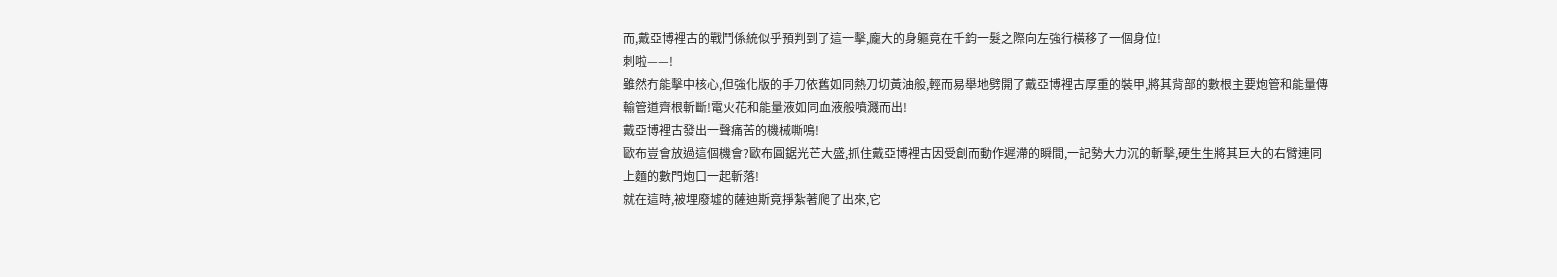而,戴亞博裡古的戰鬥係統似乎預判到了這一擊,龐大的身軀竟在千鈞一髮之際向左強行橫移了一個身位!
刺啦——!
雖然冇能擊中核心,但強化版的手刀依舊如同熱刀切黃油般,輕而易舉地劈開了戴亞博裡古厚重的裝甲,將其背部的數根主要炮管和能量傳輸管道齊根斬斷!電火花和能量液如同血液般噴濺而出!
戴亞博裡古發出一聲痛苦的機械嘶鳴!
歐布豈會放過這個機會?歐布圓鋸光芒大盛,抓住戴亞博裡古因受創而動作遲滯的瞬間,一記勢大力沉的斬擊,硬生生將其巨大的右臂連同上麵的數門炮口一起斬落!
就在這時,被埋廢墟的薩迪斯竟掙紮著爬了出來,它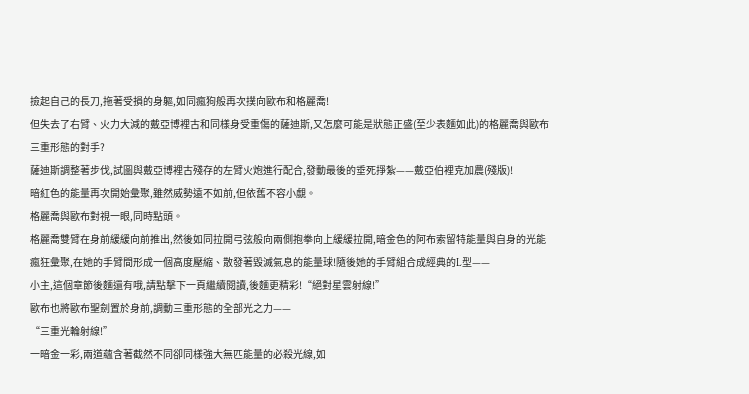撿起自己的長刀,拖著受損的身軀,如同瘋狗般再次撲向歐布和格麗喬!
但失去了右臂、火力大減的戴亞博裡古和同樣身受重傷的薩迪斯,又怎麼可能是狀態正盛(至少表麵如此)的格麗喬與歐布三重形態的對手?
薩迪斯調整著步伐,試圖與戴亞博裡古殘存的左臂火炮進行配合,發動最後的垂死掙紮——戴亞伯裡克加農(殘版)!
暗紅色的能量再次開始彙聚,雖然威勢遠不如前,但依舊不容小覷。
格麗喬與歐布對視一眼,同時點頭。
格麗喬雙臂在身前緩緩向前推出,然後如同拉開弓弦般向兩側抱拳向上緩緩拉開,暗金色的阿布索留特能量與自身的光能瘋狂彙聚,在她的手臂間形成一個高度壓縮、散發著毀滅氣息的能量球!隨後她的手臂組合成經典的L型——
小主,這個章節後麵還有哦,請點擊下一頁繼續閱讀,後麵更精彩!“絕對星雲射線!”
歐布也將歐布聖劍置於身前,調動三重形態的全部光之力——
“三重光輪射線!”
一暗金一彩,兩道蘊含著截然不同卻同樣強大無匹能量的必殺光線,如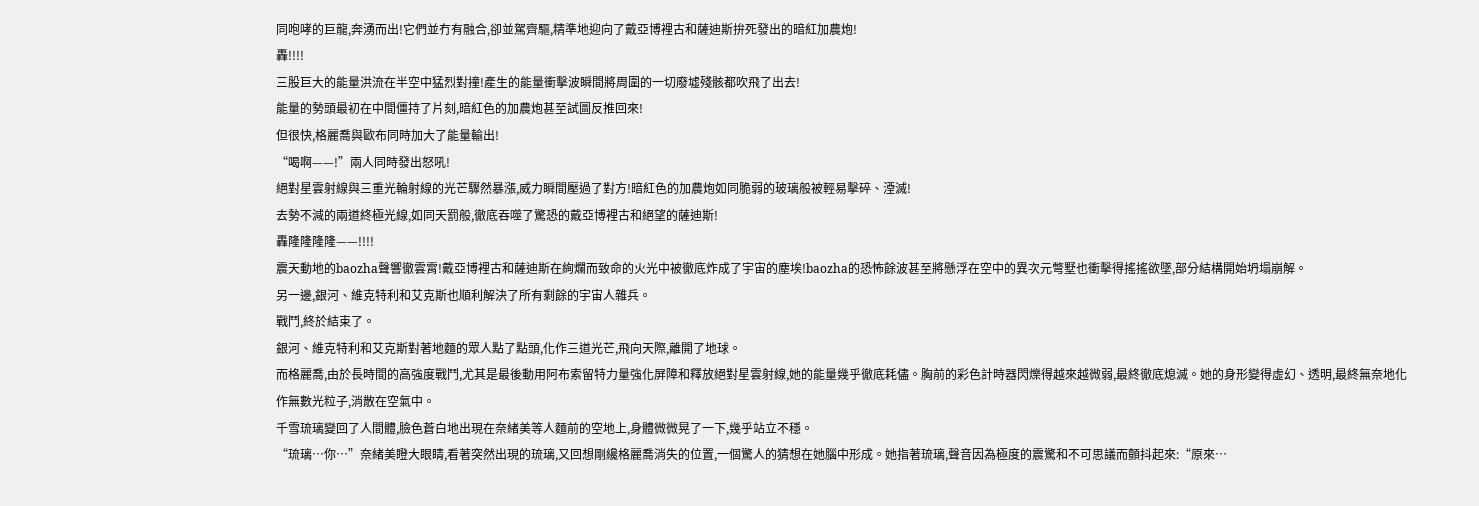同咆哮的巨龍,奔湧而出!它們並冇有融合,卻並駕齊驅,精準地迎向了戴亞博裡古和薩迪斯拚死發出的暗紅加農炮!
轟!!!!
三股巨大的能量洪流在半空中猛烈對撞!產生的能量衝擊波瞬間將周圍的一切廢墟殘骸都吹飛了出去!
能量的勢頭最初在中間僵持了片刻,暗紅色的加農炮甚至試圖反推回來!
但很快,格麗喬與歐布同時加大了能量輸出!
“喝啊——!”兩人同時發出怒吼!
絕對星雲射線與三重光輪射線的光芒驟然暴漲,威力瞬間壓過了對方!暗紅色的加農炮如同脆弱的玻璃般被輕易擊碎、湮滅!
去勢不減的兩道終極光線,如同天罰般,徹底吞噬了驚恐的戴亞博裡古和絕望的薩迪斯!
轟隆隆隆隆——!!!!
震天動地的baozha聲響徹雲霄!戴亞博裡古和薩迪斯在絢爛而致命的火光中被徹底炸成了宇宙的塵埃!baozha的恐怖餘波甚至將懸浮在空中的異次元彆墅也衝擊得搖搖欲墜,部分結構開始坍塌崩解。
另一邊,銀河、維克特利和艾克斯也順利解決了所有剩餘的宇宙人雜兵。
戰鬥,終於結束了。
銀河、維克特利和艾克斯對著地麵的眾人點了點頭,化作三道光芒,飛向天際,離開了地球。
而格麗喬,由於長時間的高強度戰鬥,尤其是最後動用阿布索留特力量強化屏障和釋放絕對星雲射線,她的能量幾乎徹底耗儘。胸前的彩色計時器閃爍得越來越微弱,最終徹底熄滅。她的身形變得虛幻、透明,最終無奈地化作無數光粒子,消散在空氣中。
千雪琉璃變回了人間體,臉色蒼白地出現在奈緒美等人麵前的空地上,身體微微晃了一下,幾乎站立不穩。
“琉璃…你…”奈緒美瞪大眼睛,看著突然出現的琉璃,又回想剛纔格麗喬消失的位置,一個驚人的猜想在她腦中形成。她指著琉璃,聲音因為極度的震驚和不可思議而顫抖起來:“原來…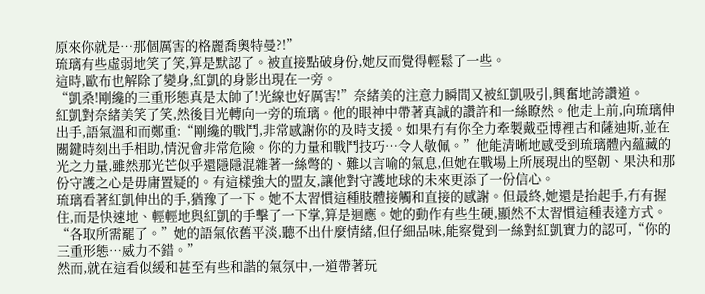原來你就是…那個厲害的格麗喬奧特曼?!”
琉璃有些虛弱地笑了笑,算是默認了。被直接點破身份,她反而覺得輕鬆了一些。
這時,歐布也解除了變身,紅凱的身影出現在一旁。
“凱桑!剛纔的三重形態真是太帥了!光線也好厲害!”奈緒美的注意力瞬間又被紅凱吸引,興奮地誇讚道。
紅凱對奈緒美笑了笑,然後目光轉向一旁的琉璃。他的眼神中帶著真誠的讚許和一絲瞭然。他走上前,向琉璃伸出手,語氣溫和而鄭重:“剛纔的戰鬥,非常感謝你的及時支援。如果冇有你全力牽製戴亞博裡古和薩迪斯,並在關鍵時刻出手相助,情況會非常危險。你的力量和戰鬥技巧…令人敬佩。”他能清晰地感受到琉璃體內蘊藏的光之力量,雖然那光芒似乎還隱隱混雜著一絲彆的、難以言喻的氣息,但她在戰場上所展現出的堅韌、果決和那份守護之心是毋庸置疑的。有這樣強大的盟友,讓他對守護地球的未來更添了一份信心。
琉璃看著紅凱伸出的手,猶豫了一下。她不太習慣這種肢體接觸和直接的感謝。但最終,她還是抬起手,冇有握住,而是快速地、輕輕地與紅凱的手擊了一下掌,算是迴應。她的動作有些生硬,顯然不太習慣這種表達方式。
“各取所需罷了。”她的語氣依舊平淡,聽不出什麼情緒,但仔細品味,能察覺到一絲對紅凱實力的認可,“你的三重形態…威力不錯。”
然而,就在這看似緩和甚至有些和諧的氣氛中,一道帶著玩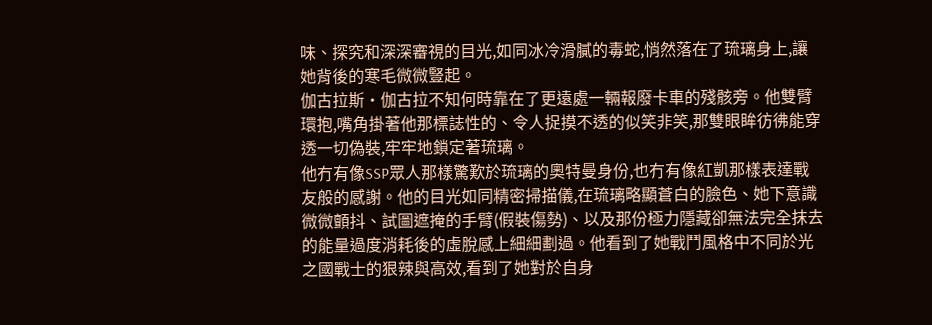味、探究和深深審視的目光,如同冰冷滑膩的毒蛇,悄然落在了琉璃身上,讓她背後的寒毛微微豎起。
伽古拉斯·伽古拉不知何時靠在了更遠處一輛報廢卡車的殘骸旁。他雙臂環抱,嘴角掛著他那標誌性的、令人捉摸不透的似笑非笑,那雙眼眸彷彿能穿透一切偽裝,牢牢地鎖定著琉璃。
他冇有像SSP眾人那樣驚歎於琉璃的奧特曼身份,也冇有像紅凱那樣表達戰友般的感謝。他的目光如同精密掃描儀,在琉璃略顯蒼白的臉色、她下意識微微顫抖、試圖遮掩的手臂(假裝傷勢)、以及那份極力隱藏卻無法完全抹去的能量過度消耗後的虛脫感上細細劃過。他看到了她戰鬥風格中不同於光之國戰士的狠辣與高效,看到了她對於自身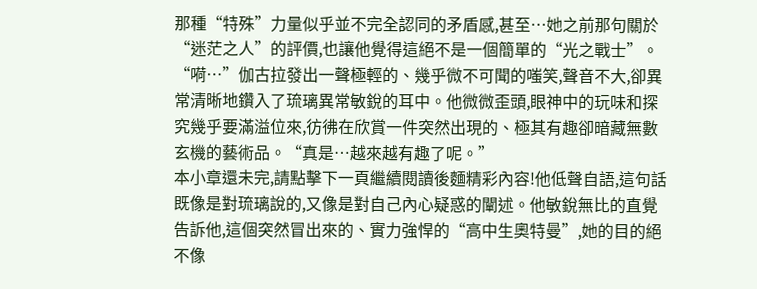那種“特殊”力量似乎並不完全認同的矛盾感,甚至…她之前那句關於“迷茫之人”的評價,也讓他覺得這絕不是一個簡單的“光之戰士”。
“嗬…”伽古拉發出一聲極輕的、幾乎微不可聞的嗤笑,聲音不大,卻異常清晰地鑽入了琉璃異常敏銳的耳中。他微微歪頭,眼神中的玩味和探究幾乎要滿溢位來,彷彿在欣賞一件突然出現的、極其有趣卻暗藏無數玄機的藝術品。“真是…越來越有趣了呢。”
本小章還未完,請點擊下一頁繼續閱讀後麵精彩內容!他低聲自語,這句話既像是對琉璃說的,又像是對自己內心疑惑的闡述。他敏銳無比的直覺告訴他,這個突然冒出來的、實力強悍的“高中生奧特曼”,她的目的絕不像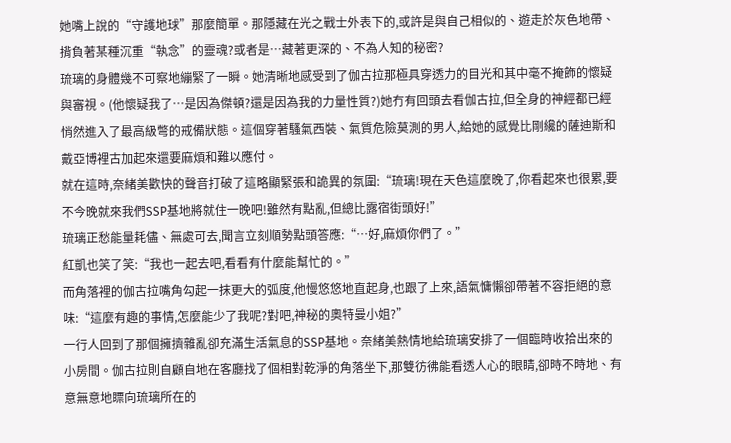她嘴上說的“守護地球”那麼簡單。那隱藏在光之戰士外表下的,或許是與自己相似的、遊走於灰色地帶、揹負著某種沉重“執念”的靈魂?或者是…藏著更深的、不為人知的秘密?
琉璃的身體幾不可察地繃緊了一瞬。她清晰地感受到了伽古拉那極具穿透力的目光和其中毫不掩飾的懷疑與審視。(他懷疑我了…是因為傑頓?還是因為我的力量性質?)她冇有回頭去看伽古拉,但全身的神經都已經悄然進入了最高級彆的戒備狀態。這個穿著騷氣西裝、氣質危險莫測的男人,給她的感覺比剛纔的薩迪斯和戴亞博裡古加起來還要麻煩和難以應付。
就在這時,奈緒美歡快的聲音打破了這略顯緊張和詭異的氛圍:“琉璃!現在天色這麼晚了,你看起來也很累,要不今晚就來我們SSP基地將就住一晚吧!雖然有點亂,但總比露宿街頭好!”
琉璃正愁能量耗儘、無處可去,聞言立刻順勢點頭答應:“…好,麻煩你們了。”
紅凱也笑了笑:“我也一起去吧,看看有什麼能幫忙的。”
而角落裡的伽古拉嘴角勾起一抹更大的弧度,他慢悠悠地直起身,也跟了上來,語氣慵懶卻帶著不容拒絕的意味:“這麼有趣的事情,怎麼能少了我呢?對吧,神秘的奧特曼小姐?”
一行人回到了那個擁擠雜亂卻充滿生活氣息的SSP基地。奈緒美熱情地給琉璃安排了一個臨時收拾出來的小房間。伽古拉則自顧自地在客廳找了個相對乾淨的角落坐下,那雙彷彿能看透人心的眼睛,卻時不時地、有意無意地瞟向琉璃所在的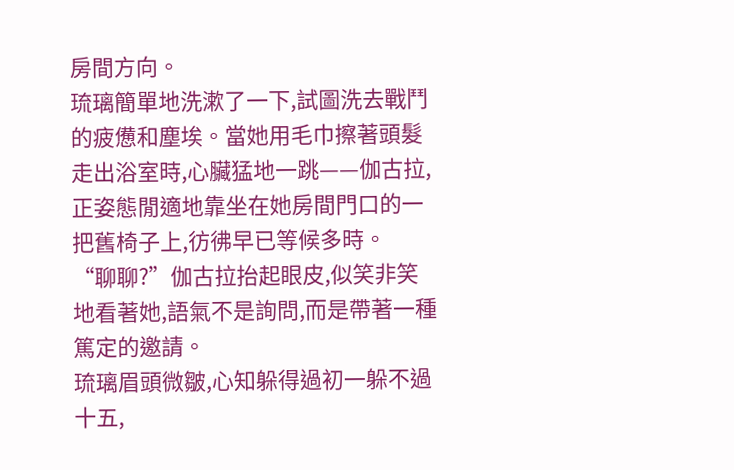房間方向。
琉璃簡單地洗漱了一下,試圖洗去戰鬥的疲憊和塵埃。當她用毛巾擦著頭髮走出浴室時,心臟猛地一跳——伽古拉,正姿態閒適地靠坐在她房間門口的一把舊椅子上,彷彿早已等候多時。
“聊聊?”伽古拉抬起眼皮,似笑非笑地看著她,語氣不是詢問,而是帶著一種篤定的邀請。
琉璃眉頭微皺,心知躲得過初一躲不過十五,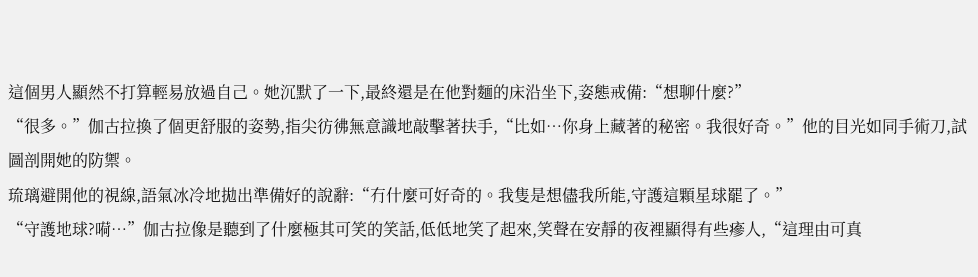這個男人顯然不打算輕易放過自己。她沉默了一下,最終還是在他對麵的床沿坐下,姿態戒備:“想聊什麼?”
“很多。”伽古拉換了個更舒服的姿勢,指尖彷彿無意識地敲擊著扶手,“比如…你身上藏著的秘密。我很好奇。”他的目光如同手術刀,試圖剖開她的防禦。
琉璃避開他的視線,語氣冰冷地拋出準備好的說辭:“冇什麼可好奇的。我隻是想儘我所能,守護這顆星球罷了。”
“守護地球?嗬…”伽古拉像是聽到了什麼極其可笑的笑話,低低地笑了起來,笑聲在安靜的夜裡顯得有些瘮人,“這理由可真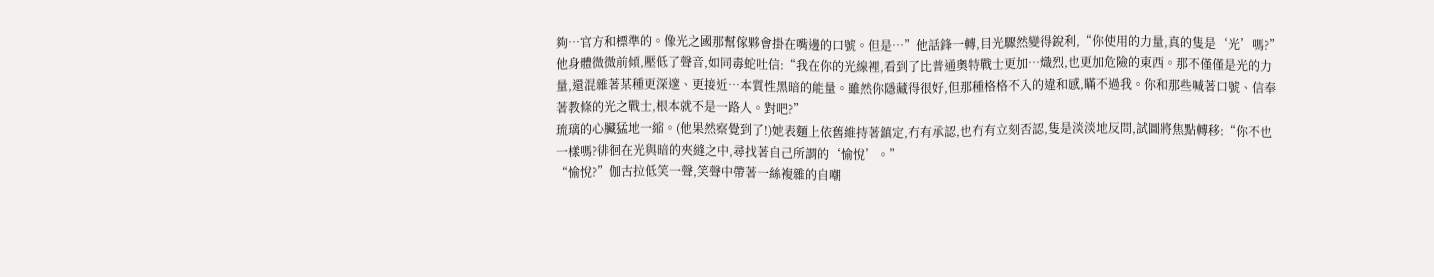夠…官方和標準的。像光之國那幫傢夥會掛在嘴邊的口號。但是…”他話鋒一轉,目光驟然變得銳利,“你使用的力量,真的隻是‘光’嗎?”
他身體微微前傾,壓低了聲音,如同毒蛇吐信:“我在你的光線裡,看到了比普通奧特戰士更加…熾烈,也更加危險的東西。那不僅僅是光的力量,還混雜著某種更深邃、更接近…本質性黑暗的能量。雖然你隱藏得很好,但那種格格不入的違和感,瞞不過我。你和那些喊著口號、信奉著教條的光之戰士,根本就不是一路人。對吧?”
琉璃的心臟猛地一縮。(他果然察覺到了!)她表麵上依舊維持著鎮定,冇有承認,也冇有立刻否認,隻是淡淡地反問,試圖將焦點轉移:“你不也一樣嗎?徘徊在光與暗的夾縫之中,尋找著自己所謂的‘愉悅’。”
“愉悅?”伽古拉低笑一聲,笑聲中帶著一絲複雜的自嘲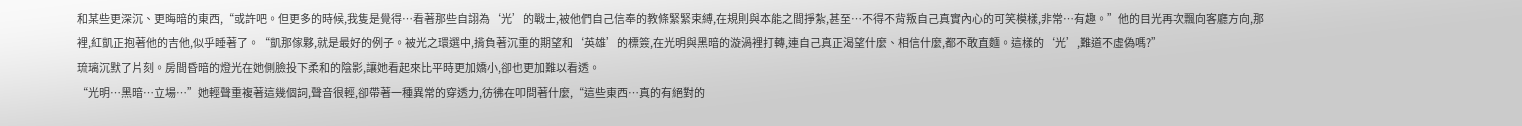和某些更深沉、更晦暗的東西,“或許吧。但更多的時候,我隻是覺得…看著那些自詡為‘光’的戰士,被他們自己信奉的教條緊緊束縛,在規則與本能之間掙紮,甚至…不得不背叛自己真實內心的可笑模樣,非常…有趣。”他的目光再次飄向客廳方向,那裡,紅凱正抱著他的吉他,似乎睡著了。“凱那傢夥,就是最好的例子。被光之環選中,揹負著沉重的期望和‘英雄’的標簽,在光明與黑暗的漩渦裡打轉,連自己真正渴望什麼、相信什麼,都不敢直麵。這樣的‘光’,難道不虛偽嗎?”
琉璃沉默了片刻。房間昏暗的燈光在她側臉投下柔和的陰影,讓她看起來比平時更加嬌小,卻也更加難以看透。
“光明…黑暗…立場…”她輕聲重複著這幾個詞,聲音很輕,卻帶著一種異常的穿透力,彷彿在叩問著什麼,“這些東西…真的有絕對的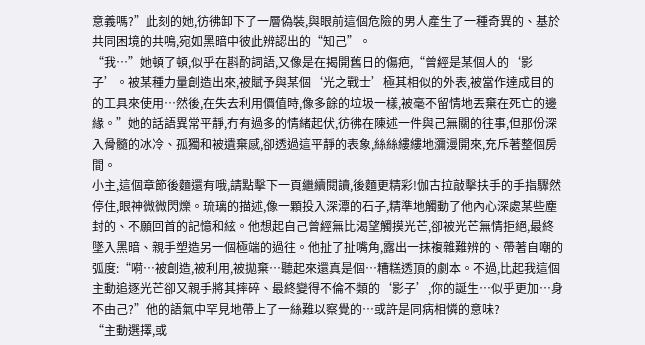意義嗎?”此刻的她,彷彿卸下了一層偽裝,與眼前這個危險的男人產生了一種奇異的、基於共同困境的共鳴,宛如黑暗中彼此辨認出的“知己”。
“我…”她頓了頓,似乎在斟酌詞語,又像是在揭開舊日的傷疤,“曾經是某個人的‘影子’。被某種力量創造出來,被賦予與某個‘光之戰士’極其相似的外表,被當作達成目的的工具來使用…然後,在失去利用價值時,像多餘的垃圾一樣,被毫不留情地丟棄在死亡的邊緣。”她的話語異常平靜,冇有過多的情緒起伏,彷彿在陳述一件與己無關的往事,但那份深入骨髓的冰冷、孤獨和被遺棄感,卻透過這平靜的表象,絲絲縷縷地瀰漫開來,充斥著整個房間。
小主,這個章節後麵還有哦,請點擊下一頁繼續閱讀,後麵更精彩!伽古拉敲擊扶手的手指驟然停住,眼神微微閃爍。琉璃的描述,像一顆投入深潭的石子,精準地觸動了他內心深處某些塵封的、不願回首的記憶和絃。他想起自己曾經無比渴望觸摸光芒,卻被光芒無情拒絕,最終墜入黑暗、親手塑造另一個極端的過往。他扯了扯嘴角,露出一抹複雜難辨的、帶著自嘲的弧度:“嗬…被創造,被利用,被拋棄…聽起來還真是個…糟糕透頂的劇本。不過,比起我這個主動追逐光芒卻又親手將其摔碎、最終變得不倫不類的‘影子’,你的誕生…似乎更加…身不由己?”他的語氣中罕見地帶上了一絲難以察覺的…或許是同病相憐的意味?
“主動選擇,或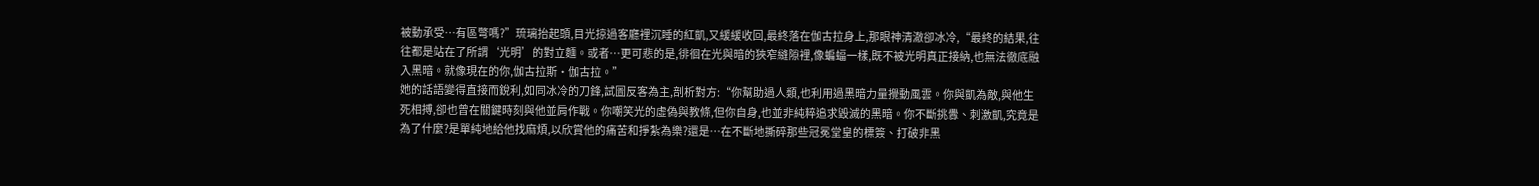被動承受…有區彆嗎?”琉璃抬起頭,目光掠過客廳裡沉睡的紅凱,又緩緩收回,最終落在伽古拉身上,那眼神清澈卻冰冷,“最終的結果,往往都是站在了所謂‘光明’的對立麵。或者…更可悲的是,徘徊在光與暗的狹窄縫隙裡,像蝙蝠一樣,既不被光明真正接納,也無法徹底融入黑暗。就像現在的你,伽古拉斯·伽古拉。”
她的話語變得直接而銳利,如同冰冷的刀鋒,試圖反客為主,剖析對方:“你幫助過人類,也利用過黑暗力量攪動風雲。你與凱為敵,與他生死相搏,卻也曾在關鍵時刻與他並肩作戰。你嘲笑光的虛偽與教條,但你自身,也並非純粹追求毀滅的黑暗。你不斷挑釁、刺激凱,究竟是為了什麼?是單純地給他找麻煩,以欣賞他的痛苦和掙紮為樂?還是…在不斷地撕碎那些冠冕堂皇的標簽、打破非黑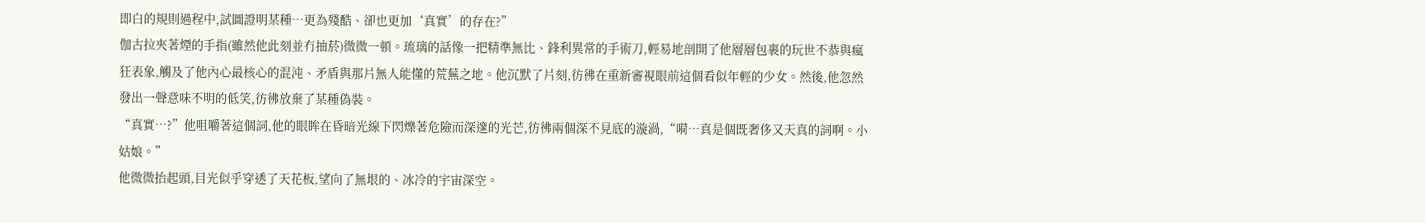即白的規則過程中,試圖證明某種…更為殘酷、卻也更加‘真實’的存在?”
伽古拉夾著煙的手指(雖然他此刻並冇抽菸)微微一頓。琉璃的話像一把精準無比、鋒利異常的手術刀,輕易地剖開了他層層包裹的玩世不恭與瘋狂表象,觸及了他內心最核心的混沌、矛盾與那片無人能懂的荒蕪之地。他沉默了片刻,彷彿在重新審視眼前這個看似年輕的少女。然後,他忽然發出一聲意味不明的低笑,彷彿放棄了某種偽裝。
“真實…?”他咀嚼著這個詞,他的眼眸在昏暗光線下閃爍著危險而深邃的光芒,彷彿兩個深不見底的漩渦,“嗬…真是個既奢侈又天真的詞啊。小姑娘。”
他微微抬起頭,目光似乎穿透了天花板,望向了無垠的、冰冷的宇宙深空。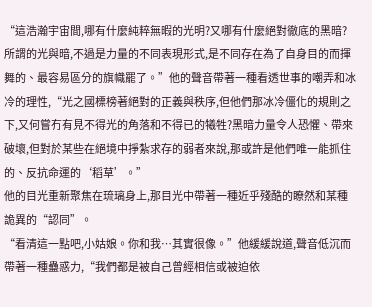“這浩瀚宇宙間,哪有什麼純粹無暇的光明?又哪有什麼絕對徹底的黑暗?所謂的光與暗,不過是力量的不同表現形式,是不同存在為了自身目的而揮舞的、最容易區分的旗幟罷了。”他的聲音帶著一種看透世事的嘲弄和冰冷的理性,“光之國標榜著絕對的正義與秩序,但他們那冰冷僵化的規則之下,又何嘗冇有見不得光的角落和不得已的犧牲?黑暗力量令人恐懼、帶來破壞,但對於某些在絕境中掙紮求存的弱者來說,那或許是他們唯一能抓住的、反抗命運的‘稻草’。”
他的目光重新聚焦在琉璃身上,那目光中帶著一種近乎殘酷的瞭然和某種詭異的“認同”。
“看清這一點吧,小姑娘。你和我…其實很像。”他緩緩說道,聲音低沉而帶著一種蠱惑力,“我們都是被自己曾經相信或被迫依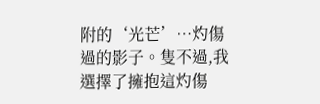附的‘光芒’…灼傷過的影子。隻不過,我選擇了擁抱這灼傷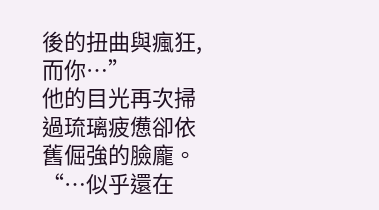後的扭曲與瘋狂,而你…”
他的目光再次掃過琉璃疲憊卻依舊倔強的臉龐。
“…似乎還在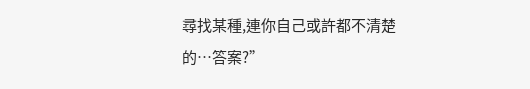尋找某種,連你自己或許都不清楚的…答案?”